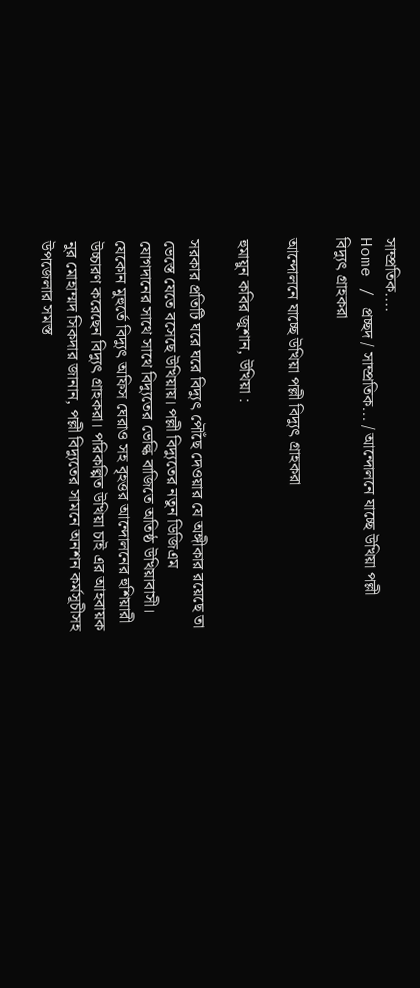সাম্প্রতিক....
Home / প্রচ্ছদ / সাম্প্রতিক... / আন্দোলনে যাচ্ছে উখিয়া পল্লী বিদ্যুৎ গ্রাহকরা

আন্দোলনে যাচ্ছে উখিয়া পল্লী বিদ্যুৎ গ্রাহকরা

হুমায়ুন কবির জুশান, উখিয়া :

সরকার প্রতিটি ঘরে ঘরে বিদ্যুৎ পৌঁছে দেওয়ার যে অঙ্গীকার রয়েছে তা ভেস্তে যেতে বসেছে উখিয়ায়। পল্লী বিদ্যুতের নতুন ডিজিএম যোগদানের সাথে সাথে বিদ্যুতের ভেল্কি বাজিতে অতিষ্ঠ উখিয়াবাসী। যেকোন মুহুর্তে বিদ্যুৎ অফিস ঘেরাও সহ বৃহত্তর আন্দোলনের হুশিয়ারী উচ্চারণ করেছেন বিদ্যুৎ গ্রাহকরা। পরিকল্পিত উখিয়া চাই এর আহবায়ক নুর মোহাম্মদ সিকদার জানান, পল্লী বিদ্যুতের সামনে অনশন কর্মসূচীসহ উপজেলার সমস্ত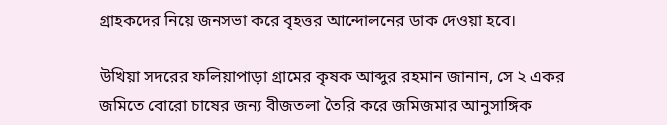গ্রাহকদের নিয়ে জনসভা করে বৃহত্তর আন্দোলনের ডাক দেওয়া হবে।

উখিয়া সদরের ফলিয়াপাড়া গ্রামের কৃষক আব্দুর রহমান জানান, সে ২ একর জমিতে বোরো চাষের জন্য বীজতলা তৈরি করে জমিজমার আনুসাঙ্গিক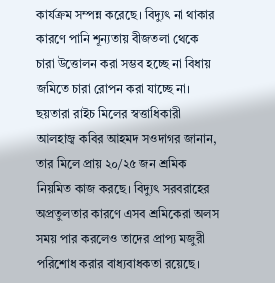কার্যক্রম সম্পন্ন করেছে। বিদ্যুৎ না থাকার কারণে পানি শূন্যতায় বীজতলা থেকে চারা উত্তোলন করা সম্ভব হচ্ছে না বিধায় জমিতে চারা রোপন করা যাচ্ছে না। ছয়তারা রাইচ মিলের স্বত্তাধিকারী আলহাজ্ব কবির আহমদ সওদাগর জানান, তার মিলে প্রায় ২০/২৫ জন শ্রমিক নিয়মিত কাজ করছে। বিদ্যুৎ সরবরাহের অপ্রতুলতার কারণে এসব শ্রমিকেরা অলস সময় পার করলেও তাদের প্রাপ্য মজুরী পরিশোধ করার বাধ্যবাধকতা রয়েছে।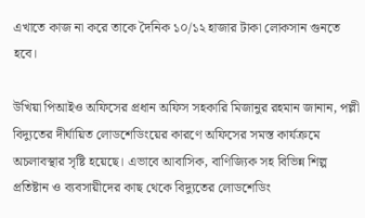এখাতে কাজ না করে তাকে দৈনিক ১০/১২ হাজার টাকা লোকসান গুনতে হবে।

উখিয়া পিআইও অফিসের প্রধান অফিস সহকারি মিজানুর রহমান জানান, পল্লী বিদ্যুতের দীর্ঘায়িত লোডশেডিংয়ের কারণে অফিসের সমস্ত কার্যক্রমে অচলাবস্থার সৃষ্টি হয়েছে। এভাবে আবাসিক, বাণিজ্যিক সহ বিভিন্ন শিল্প প্রতিষ্টান ও ব্যবসায়ীদের কাছ থেকে বিদ্যুতের লোডশেডিং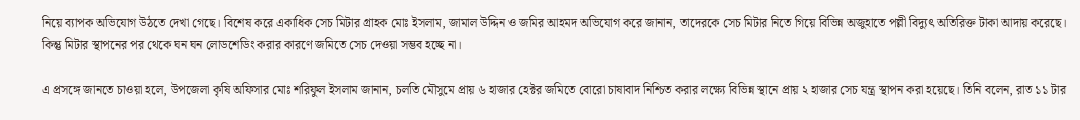নিয়ে ব্যাপক অভিযোগ উঠতে দেখা গেছে। বিশেষ করে একাধিক সেচ মিটার গ্রাহক মোঃ ইসলাম, জামাল উদ্দিন ও জমির আহমদ অভিযোগ করে জানান, তাদেরকে সেচ মিটার নিতে গিয়ে বিভিন্ন অজুহাতে পল্লী বিদ্যুৎ অতিরিক্ত টাকা আদায় করেছে। কিন্তু মিটার স্থাপনের পর থেকে ঘন ঘন লোডশেডিং করার কারণে জমিতে সেচ দেওয়া সম্ভব হচ্ছে না।

এ প্রসঙ্গে জানতে চাওয়া হলে, উপজেলা কৃষি অফিসার মোঃ শরিফুল ইসলাম জানান, চলতি মৌসুমে প্রায় ৬ হাজার হেক্টর জমিতে বোরো চাষাবাদ নিশ্চিত করার লক্ষ্যে বিভিন্ন স্থানে প্রায় ২ হাজার সেচ যন্ত্র স্থাপন করা হয়েছে। তিনি বলেন, রাত ১১ টার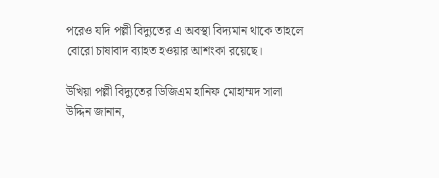পরেও যদি পল্লী বিদ্যুতের এ অবস্থা বিদ্যমান থাকে তাহলে বোরো চাষাবাদ ব্যাহত হওয়ার আশংকা রয়েছে।

উখিয়া পল্লী বিদ্যুতের ডিজিএম হানিফ মোহাম্মদ সালা উদ্দিন জানান,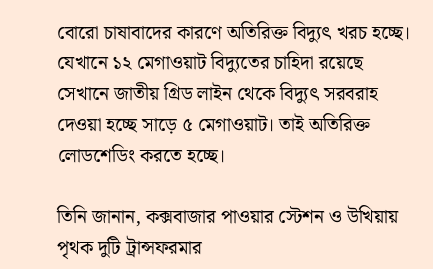বোরো চাষাবাদের কারণে অতিরিক্ত বিদ্যুৎ খরচ হচ্ছে। যেখানে ১২ মেগাওয়াট বিদ্যুতের চাহিদা রয়েছে সেখানে জাতীয় গ্রিড লাইন থেকে বিদ্যুৎ সরবরাহ দেওয়া হচ্ছে সাড়ে ৫ মেগাওয়াট। তাই অতিরিক্ত লোডশেডিং করতে হচ্ছে।

তিনি জানান, কক্সবাজার পাওয়ার স্টেশন ও উখিয়ায় পৃথক দুটি ট্রান্সফরমার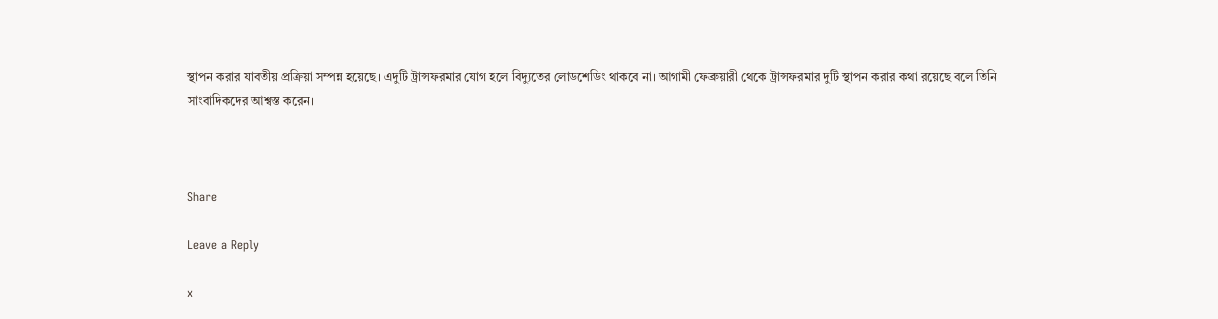স্থাপন করার যাবতীয় প্রক্রিয়া সম্পন্ন হয়েছে। এদুটি ট্রান্সফরমার যোগ হলে বিদ্যুতের লোডশেডিং থাকবে না। আগামী ফেব্রুয়ারী থেকে ট্রান্সফরমার দুটি স্থাপন করার কথা রয়েছে বলে তিনি সাংবাদিকদের আশ্বস্ত করেন।



Share

Leave a Reply

x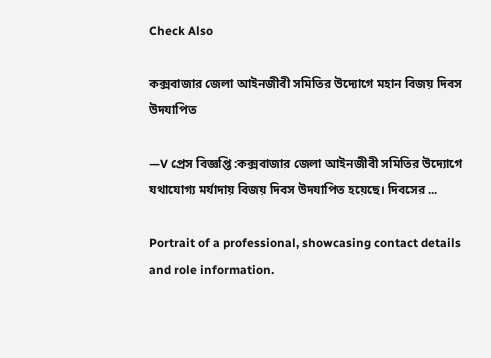Check Also

কক্সবাজার জেলা আইনজীবী সমিতির উদ্যোগে মহান বিজয় দিবস উদযাপিত

—V প্রেস বিজ্ঞপ্তি :কক্সবাজার জেলা আইনজীবী সমিতির উদ্যোগে যথাযোগ্য মর্যাদায় বিজয় দিবস উদযাপিত হয়েছে। দিবসের ...

Portrait of a professional, showcasing contact details and role information.